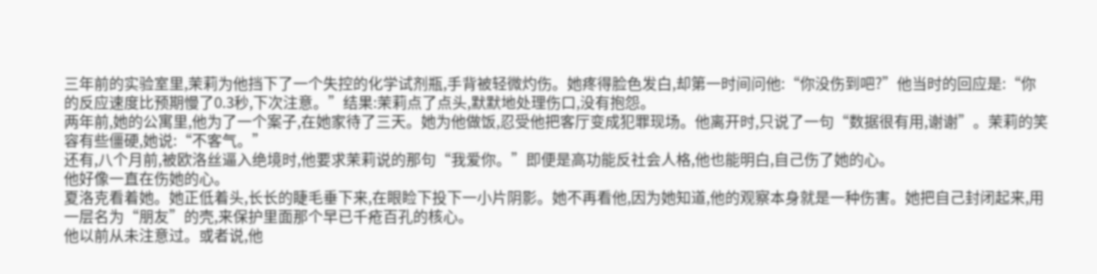三年前的实验室里,茉莉为他挡下了一个失控的化学试剂瓶,手背被轻微灼伤。她疼得脸色发白,却第一时间问他:“你没伤到吧?”他当时的回应是:“你的反应速度比预期慢了0.3秒,下次注意。”结果:茉莉点了点头,默默地处理伤口,没有抱怨。
两年前,她的公寓里,他为了一个案子,在她家待了三天。她为他做饭,忍受他把客厅变成犯罪现场。他离开时,只说了一句“数据很有用,谢谢”。茉莉的笑容有些僵硬,她说:“不客气。”
还有,八个月前,被欧洛丝逼入绝境时,他要求茉莉说的那句“我爱你。”即便是高功能反社会人格,他也能明白,自己伤了她的心。
他好像一直在伤她的心。
夏洛克看着她。她正低着头,长长的睫毛垂下来,在眼睑下投下一小片阴影。她不再看他,因为她知道,他的观察本身就是一种伤害。她把自己封闭起来,用一层名为“朋友”的壳,来保护里面那个早已千疮百孔的核心。
他以前从未注意过。或者说,他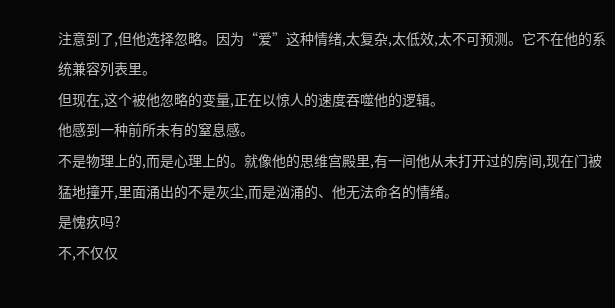注意到了,但他选择忽略。因为“爱”这种情绪,太复杂,太低效,太不可预测。它不在他的系统兼容列表里。
但现在,这个被他忽略的变量,正在以惊人的速度吞噬他的逻辑。
他感到一种前所未有的窒息感。
不是物理上的,而是心理上的。就像他的思维宫殿里,有一间他从未打开过的房间,现在门被猛地撞开,里面涌出的不是灰尘,而是汹涌的、他无法命名的情绪。
是愧疚吗?
不,不仅仅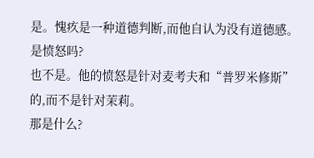是。愧疚是一种道德判断,而他自认为没有道德感。
是愤怒吗?
也不是。他的愤怒是针对麦考夫和“普罗米修斯”的,而不是针对茉莉。
那是什么?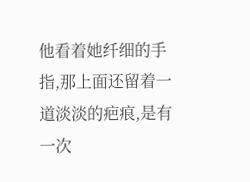他看着她纤细的手指,那上面还留着一道淡淡的疤痕,是有一次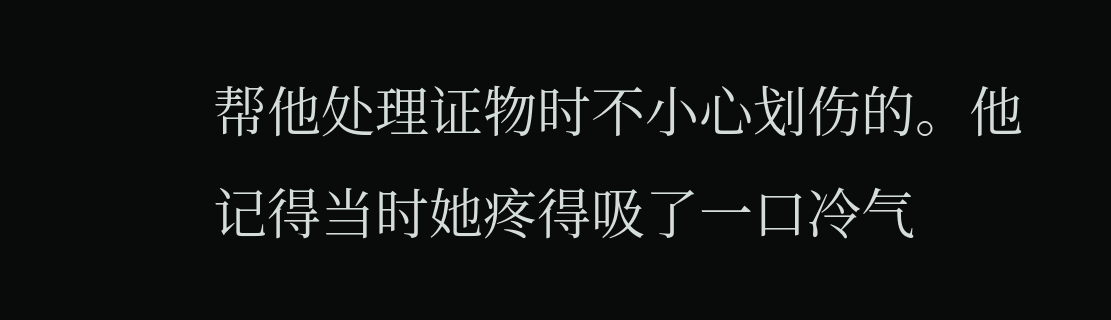帮他处理证物时不小心划伤的。他记得当时她疼得吸了一口冷气